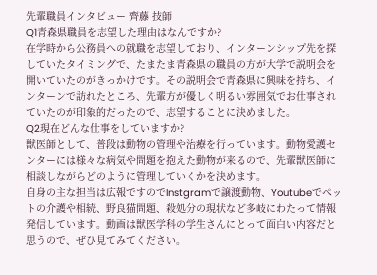先輩職員インタビュー 齊藤 技師
Q1青森県職員を志望した理由はなんですか?
在学時から公務員への就職を志望しており、インターンシップ先を探していたタイミングで、たまたま青森県の職員の方が大学で説明会を開いていたのがきっかけです。その説明会で青森県に興味を持ち、インターンで訪れたところ、先輩方が優しく明るい雰囲気でお仕事されていたのが印象的だったので、志望することに決めました。
Q2現在どんな仕事をしていますか?
獣医師として、普段は動物の管理や治療を行っています。動物愛護センターには様々な病気や問題を抱えた動物が来るので、先輩獣医師に相談しながらどのように管理していくかを決めます。
自身の主な担当は広報ですのでInstgramで譲渡動物、Youtubeでペットの介護や相続、野良猫問題、殺処分の現状など多岐にわたって情報発信しています。動画は獣医学科の学生さんにとって面白い内容だと思うので、ぜひ見てみてください。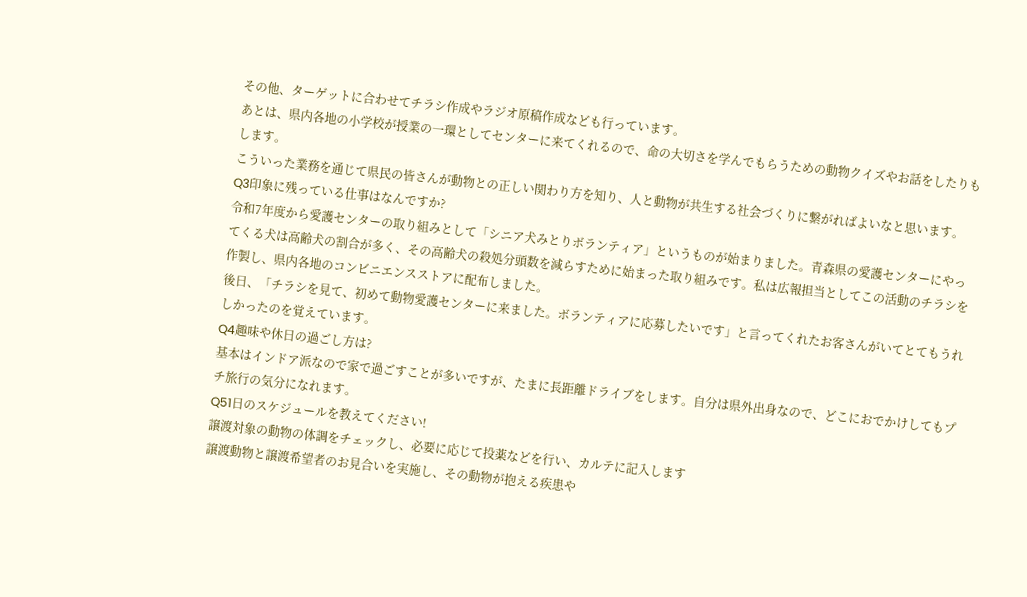その他、ターゲットに合わせてチラシ作成やラジオ原稿作成なども行っています。
あとは、県内各地の小学校が授業の一環としてセンターに来てくれるので、命の大切さを学んでもらうための動物クイズやお話をしたりもします。
こういった業務を通じて県民の皆さんが動物との正しい関わり方を知り、人と動物が共生する社会づくりに繋がればよいなと思います。
Q3印象に残っている仕事はなんですか?
令和7年度から愛護センターの取り組みとして「シニア犬みとりボランティア」というものが始まりました。青森県の愛護センターにやってくる犬は高齢犬の割合が多く、その高齢犬の殺処分頭数を減らすために始まった取り組みです。私は広報担当としてこの活動のチラシを作製し、県内各地のコンビニエンスストアに配布しました。
後日、「チラシを見て、初めて動物愛護センターに来ました。ボランティアに応募したいです」と言ってくれたお客さんがいてとてもうれしかったのを覚えています。
Q4趣味や休日の過ごし方は?
基本はインドア派なので家で過ごすことが多いですが、たまに長距離ドライブをします。自分は県外出身なので、どこにおでかけしてもプチ旅行の気分になれます。
Q51日のスケジュールを教えてください!
譲渡対象の動物の体調をチェックし、必要に応じて投薬などを行い、カルテに記入します
譲渡動物と譲渡希望者のお見合いを実施し、その動物が抱える疾患や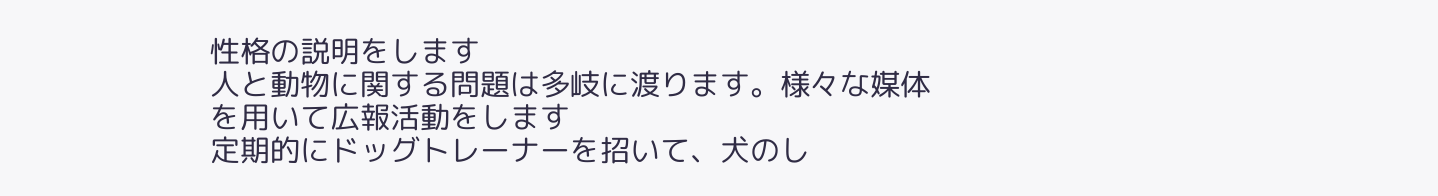性格の説明をします
人と動物に関する問題は多岐に渡ります。様々な媒体を用いて広報活動をします
定期的にドッグトレーナーを招いて、犬のし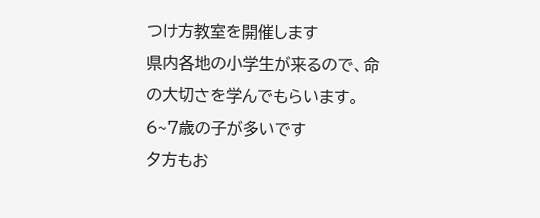つけ方教室を開催します
県内各地の小学生が来るので、命の大切さを学んでもらいます。6~7歳の子が多いです
夕方もお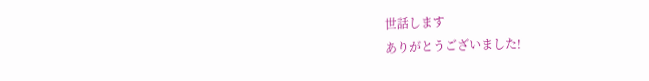世話します
ありがとうございました!